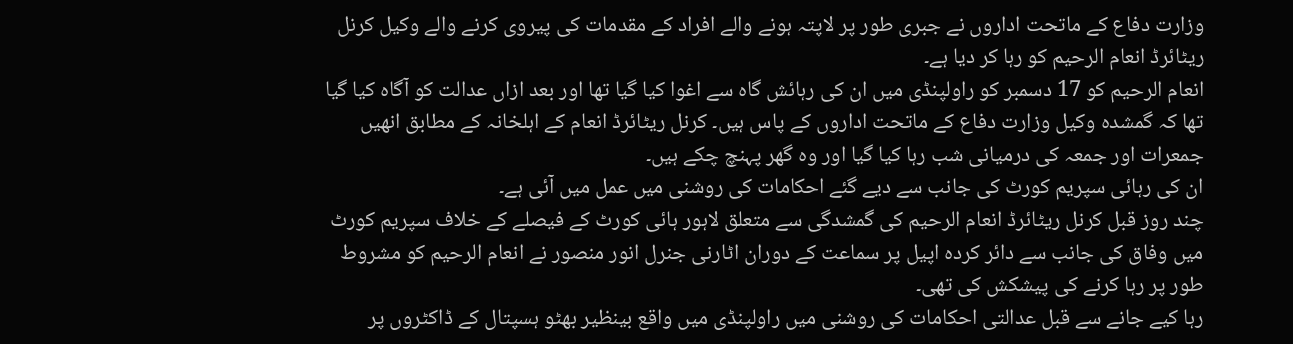وزارت دفاع کے ماتحت اداروں نے جبری طور پر لاپتہ ہونے والے افراد کے مقدمات کی پیروی کرنے والے وکیل کرنل ریٹائرڈ انعام الرحیم کو رہا کر دیا ہے۔
انعام الرحیم کو 17 دسمبر کو راولپنڈی میں ان کی رہائش گاہ سے اغوا کیا گیا تھا اور بعد ازاں عدالت کو آگاہ کیا گیا تھا کہ گمشدہ وکیل وزارت دفاع کے ماتحت اداروں کے پاس ہیں۔ کرنل ریٹائرڈ انعام کے اہلخانہ کے مطابق انھیں جمعرات اور جمعہ کی درمیانی شب رہا کیا گیا اور وہ گھر پہنچ چکے ہیں۔
ان کی رہائی سپریم کورٹ کی جانب سے دیے گئے احکامات کی روشنی میں عمل میں آئی ہے۔
چند روز قبل کرنل ریٹائرڈ انعام الرحیم کی گمشدگی سے متعلق لاہور ہائی کورٹ کے فیصلے کے خلاف سپریم کورٹ میں وفاق کی جانب سے دائر کردہ اپیل پر سماعت کے دوران اٹارنی جنرل انور منصور نے انعام الرحیم کو مشروط طور پر رہا کرنے کی پیشکش کی تھی۔
رہا کیے جانے سے قبل عدالتی احکامات کی روشنی میں راولپنڈی میں واقع بینظیر بھٹو ہسپتال کے ڈاکٹروں پر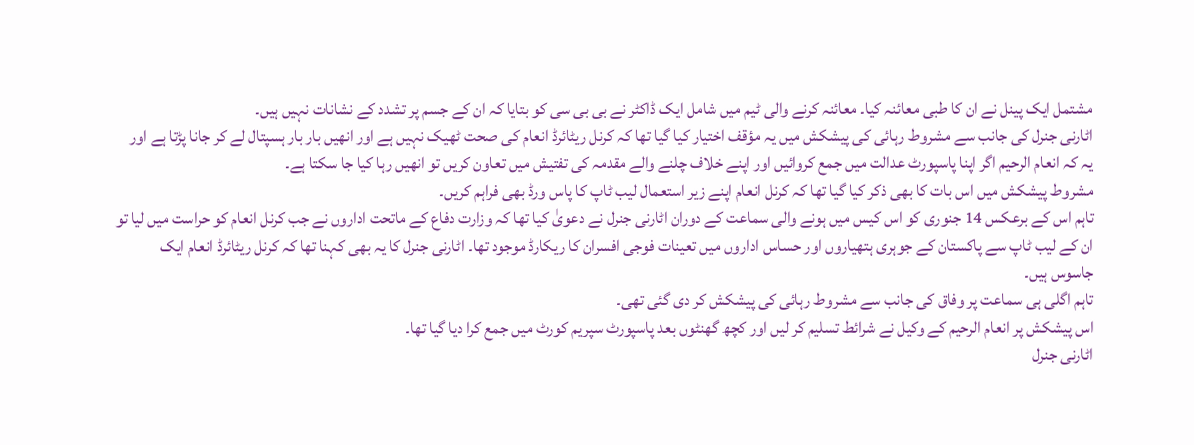مشتمل ایک پینل نے ان کا طبی معائنہ کیا۔ معائنہ کرنے والی ٹیم میں شامل ایک ڈاکٹر نے بی بی سی کو بتایا کہ ان کے جسم پر تشدد کے نشانات نہیں ہیں۔
اٹارنی جنرل کی جانب سے مشروط رہائی کی پیشکش میں یہ مؤقف اختیار کیا گیا تھا کہ کرنل ریٹائرڈ انعام کی صحت ٹھیک نہیں ہے اور انھیں بار بار ہسپتال لے کر جانا پڑتا ہے اور یہ کہ انعام الرحیم اگر اپنا پاسپورٹ عدالت میں جمع کروائیں اور اپنے خلاف چلنے والے مقدمہ کی تفتیش میں تعاون کریں تو انھیں رہا کیا جا سکتا ہے۔
مشروط پیشکش میں اس بات کا بھی ذکر کیا گیا تھا کہ کرنل انعام اپنے زیر استعمال لیب ٹاپ کا پاس ورڈ بھی فراہم کریں۔
تاہم اس کے برعکس 14 جنوری کو اس کیس میں ہونے والی سماعت کے دوران اٹارنی جنرل نے دعویٰ کیا تھا کہ وزارت دفاع کے ماتحت اداروں نے جب کرنل انعام کو حراست میں لیا تو ان کے لیب ٹاپ سے پاکستان کے جوہری ہتھیاروں اور حساس اداروں میں تعینات فوجی افسران کا ریکارڈ موجود تھا۔ اٹارنی جنرل کا یہ بھی کہنا تھا کہ کرنل ریٹائرڈ انعام ایک جاسوس ہیں۔
تاہم اگلی ہی سماعت پر وفاق کی جانب سے مشروط رہائی کی پیشکش کر دی گئی تھی۔
اس پیشکش پر انعام الرحیم کے وکیل نے شرائط تسلیم کر لیں اور کچھ گھنٹوں بعد پاسپورٹ سپریم کورٹ میں جمع کرا دیا گیا تھا۔
اٹارنی جنرل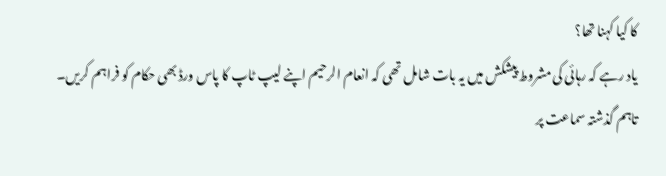کا کیا کہنا تھا؟
یاد رہے کہ رہائی کی مشروط پیشکش میں یہ بات شامل تھی کہ انعام الرحیم اپنے لیپ ٹاپ کا پاس ورڈ بھی حکام کو فراہم کریں۔
تاہم گذشتہ سماعت پر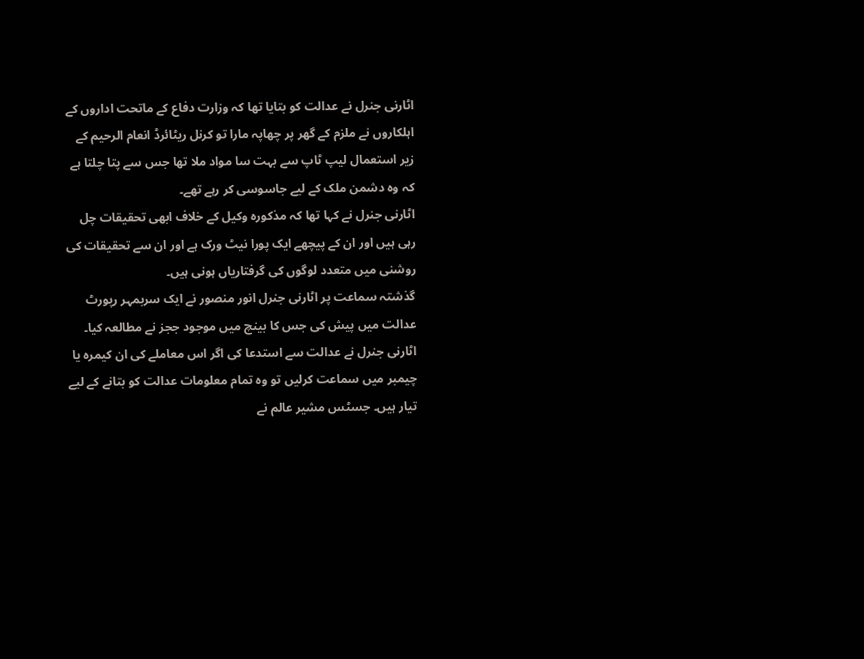اٹارنی جنرل نے عدالت کو بتایا تھا کہ وزارت دفاع کے ماتحت اداروں کے اہلکاروں نے ملزم کے گھر پر چھاپہ مارا تو کرنل ریٹائرڈ انعام الرحیم کے زیر استعمال لیپ ٹاپ سے بہت سا مواد ملا تھا جس سے پتا چلتا ہے کہ وہ دشمن ملک کے لیے جاسوسی کر رہے تھے۔
اٹارنی جنرل نے کہا تھا کہ مذکورہ وکیل کے خلاف ابھی تحقیقات چل رہی ہیں اور ان کے پیچھے ایک پورا نیٹ ورک ہے اور ان سے تحقیقات کی روشنی میں متعدد لوگوں کی گرفتاریاں ہونی ہیں۔
گذشتہ سماعت پر اٹارنی جنرل انور منصور نے ایک سربمہر رپورٹ عدالت میں پیش کی جس کا بینچ میں موجود ججز نے مطالعہ کیا۔
اٹارنی جنرل نے عدالت سے استدعا کی اگر اس معاملے کی ان کیمرہ یا چیمبر میں سماعت کرلیں تو وہ تمام معلومات عدالت کو بتانے کے لیے تیار ہیں۔ جسٹس مشیر عالم نے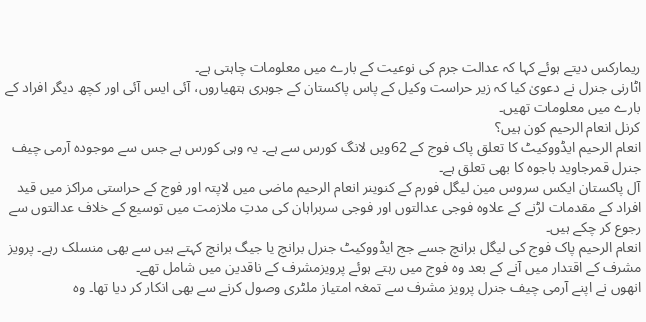ریمارکس دیتے ہوئے کہا کہ عدالت جرم کی نوعیت کے بارے میں معلومات چاہتی ہے۔
اٹارنی جنرل نے دعویٰ کیا کہ زیر حراست وکیل کے پاس پاکستان کے جوہری ہتھیاروں، آئی ایس آئی اور کچھ دیگر افراد کے بارے میں معلومات تھیں۔
کرنل انعام الرحیم کون ہیں؟
انعام الرحیم ایڈووکیٹ کا تعلق پاک فوج کے 62ویں لانگ کورس سے ہے۔ یہ وہی کورس ہے جس سے موجودہ آرمی چیف جنرل قمرجاوید باجوہ کا بھی تعلق ہے۔
آل پاکستان ایکس سروس مین لیگل فورم کے کنوینر انعام الرحیم ماضی میں لاپتہ اور فوج کے حراستی مراکز میں قید افراد کے مقدمات لڑنے کے علاوہ فوجی عدالتوں اور فوجی سربراہان کی مدتِ ملازمت میں توسیع کے خلاف عدالتوں سے رجوع کر چکے ہیں۔
انعام الرحیم پاک فوج کی لیگل برانچ جسے جج ایڈووکیٹ جنرل برانچ یا جیگ برانچ کہتے ہیں سے بھی منسلک رہے۔ پرویز مشرف کے اقتدار میں آنے کے بعد وہ فوج میں رہتے ہوئے پرویزمشرف کے ناقدین میں شامل تھے۔
انھوں نے اپنے آرمی چیف جنرل پرویز مشرف سے تمغہ امتیاز ملٹری وصول کرنے سے بھی انکار کر دیا تھا۔ وہ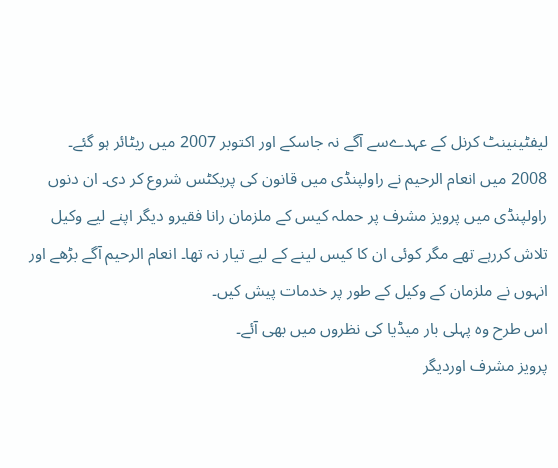لیفٹینینٹ کرنل کے عہدےسے آگے نہ جاسکے اور اکتوبر 2007 میں ریٹائر ہو گئے۔
2008 میں انعام الرحیم نے راولپنڈی میں قانون کی پریکٹس شروع کر دی۔ ان دنوں راولپنڈی میں پرویز مشرف پر حملہ کیس کے ملزمان رانا فقیرو دیگر اپنے لیے وکیل تلاش کررہے تھے مگر کوئی ان کا کیس لینے کے لیے تیار نہ تھا۔ انعام الرحیم آگے بڑھے اور انہوں نے ملزمان کے وکیل کے طور پر خدمات پیش کیں۔
اس طرح وہ پہلی بار میڈیا کی نظروں میں بھی آئے۔
پرویز مشرف اوردیگر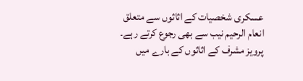عسکری شخصیات کے اثاثوں سے متعلق انعام الرحیم نیب سے بھی رجوع کرتے رہے۔ پرویز مشرف کے اثاثوں کے بارے میں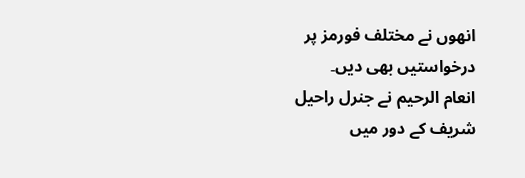انھوں نے مختلف فورمز پر درخواستیں بھی دیں۔
انعام الرحیم نے جنرل راحیل شریف کے دور میں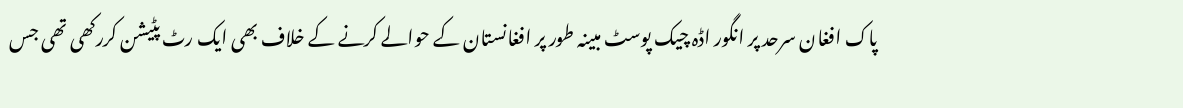پاک افغان سرحد پر انگور اڈہ چیک پوسٹ مبینہ طور پر افغانستان کے حوالے کرنے کے خلاف بھی ایک رٹ پٹیشن کررکھی تھی جس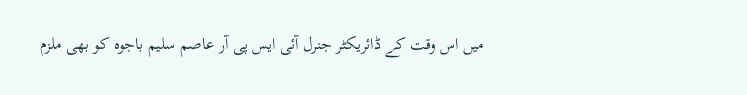میں اس وقت کے ڈائریکٹر جنرل آئی ایس پی آر عاصم سلیم باجوہ کو بھی ملزم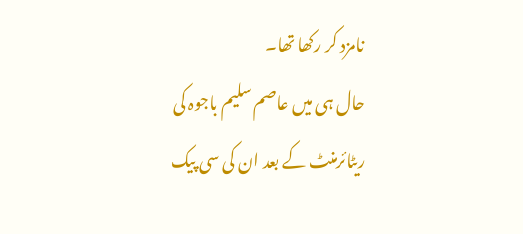نامزد کر رکھا تھا۔
حال ہی میں عاصم سلیم باجوہ کی ریٹائرمنٹ کے بعد ان کی سی پیک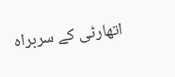اتھارٹی کے سربراہ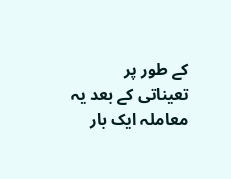کے طور پر تعیناتی کے بعد یہ معاملہ ایک بار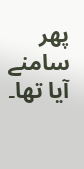پھر سامنے آیا تھا۔